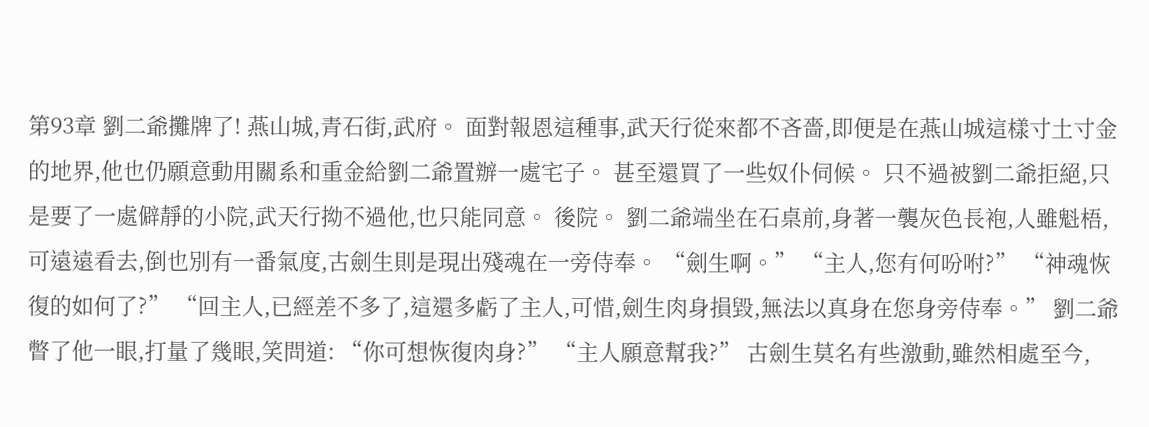第93章 劉二爺攤牌了! 燕山城,青石街,武府。 面對報恩這種事,武天行從來都不吝嗇,即便是在燕山城這樣寸土寸金的地界,他也仍願意動用關系和重金給劉二爺置辦一處宅子。 甚至還買了一些奴仆伺候。 只不過被劉二爺拒絕,只是要了一處僻靜的小院,武天行拗不過他,也只能同意。 後院。 劉二爺端坐在石桌前,身著一襲灰色長袍,人雖魁梧,可遠遠看去,倒也別有一番氣度,古劍生則是現出殘魂在一旁侍奉。 “劍生啊。” “主人,您有何吩咐?” “神魂恢復的如何了?” “回主人,已經差不多了,這還多虧了主人,可惜,劍生肉身損毀,無法以真身在您身旁侍奉。” 劉二爺瞥了他一眼,打量了幾眼,笑問道: “你可想恢復肉身?” “主人願意幫我?” 古劍生莫名有些激動,雖然相處至今,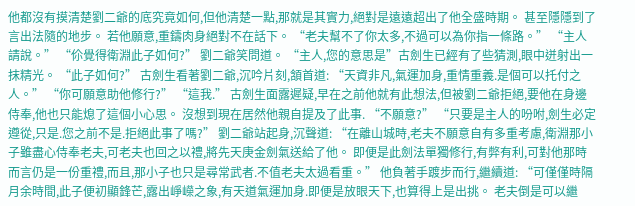他都沒有摸清楚劉二爺的底究竟如何,但他清楚一點,那就是其實力,絕對是遠遠超出了他全盛時期。 甚至隱隱到了言出法隨的地步。 若他願意,重鑄肉身絕對不在話下。 “老夫幫不了你太多,不過可以為你指一條路。” “主人請說。” “伱覺得衛淵此子如何?” 劉二爺笑問道。 “主人,您的意思是”古劍生已經有了些猜測,眼中迸射出一抹精光。 “此子如何?” 古劍生看著劉二爺,沉吟片刻,頷首道: “天資非凡,氣運加身,重情重義.是個可以托付之人。” “你可願意助他修行?” “這我.” 古劍生面露遲疑,早在之前他就有此想法,但被劉二爺拒絕,要他在身邊侍奉,他也只能熄了這個小心思。 沒想到現在居然他親自提及了此事. “不願意?” “只要是主人的吩咐,劍生必定遵從,只是.您之前不是.拒絕此事了嗎?” 劉二爺站起身,沉聲道: “在離山城時,老夫不願意自有多重考慮,衛淵那小子雖盡心侍奉老夫,可老夫也回之以禮,將先天庚金劍氣送給了他。 即便是此劍法單獨修行,有弊有利,可對他那時而言仍是一份重禮,而且,那小子也只是尋常武者.不值老夫太過看重。” 他負著手踱步而行,繼續道: “可僅僅時隔月余時間,此子便初顯鋒芒,露出崢嶸之象,有天道氣運加身.即便是放眼天下,也算得上是出挑。 老夫倒是可以繼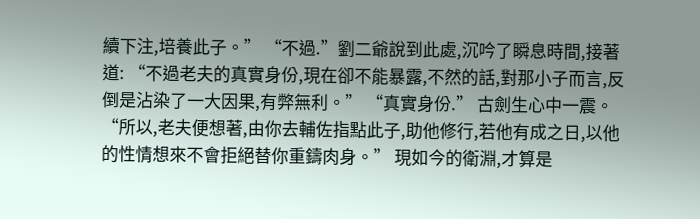續下注,培養此子。” “不過.”劉二爺說到此處,沉吟了瞬息時間,接著道: “不過老夫的真實身份,現在卻不能暴露,不然的話,對那小子而言,反倒是沾染了一大因果,有弊無利。” “真實身份.” 古劍生心中一震。 “所以,老夫便想著,由你去輔佐指點此子,助他修行,若他有成之日,以他的性情想來不會拒絕替你重鑄肉身。” 現如今的衛淵,才算是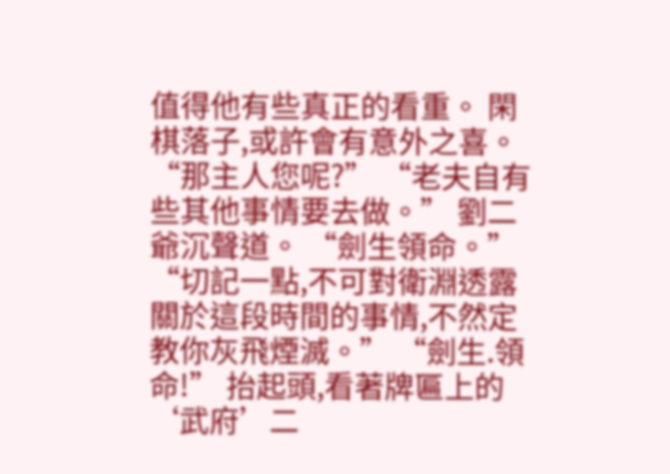值得他有些真正的看重。 閑棋落子,或許會有意外之喜。 “那主人您呢?” “老夫自有些其他事情要去做。” 劉二爺沉聲道。 “劍生領命。” “切記一點,不可對衛淵透露關於這段時間的事情,不然定教你灰飛煙滅。” “劍生.領命!” 抬起頭,看著牌匾上的‘武府’二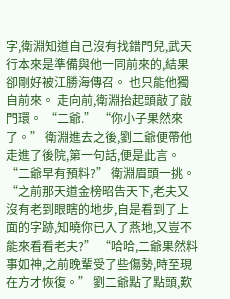字,衛淵知道自己沒有找錯門兒,武天行本來是準備與他一同前來的,結果卻剛好被江勝海傳召。 也只能他獨自前來。 走向前,衛淵抬起頭敲了敲門環。 “二爺.” “你小子果然來了。” 衛淵進去之後,劉二爺便帶他走進了後院,第一句話,便是此言。 “二爺早有預料?” 衛淵眉頭一挑。 “之前那天道金榜昭告天下,老夫又沒有老到眼瞎的地步,自是看到了上面的字跡,知曉你已入了燕地,又豈不能來看看老夫?” “哈哈,二爺果然料事如神,之前晚輩受了些傷勢,時至現在方才恢復。” 劉二爺點了點頭,歎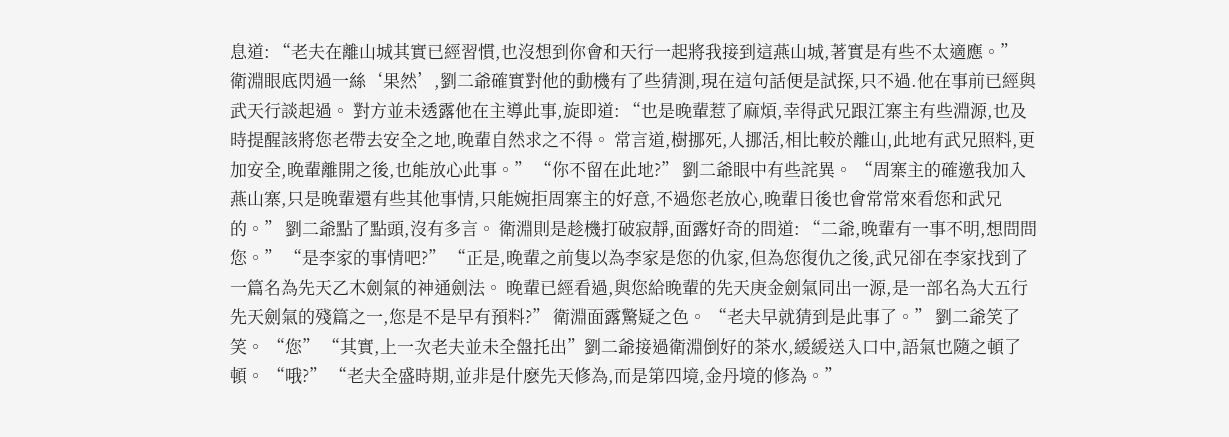息道: “老夫在離山城其實已經習慣,也沒想到你會和天行一起將我接到這燕山城,著實是有些不太適應。” 衛淵眼底閃過一絲‘果然’,劉二爺確實對他的動機有了些猜測,現在這句話便是試探,只不過.他在事前已經與武天行談起過。 對方並未透露他在主導此事,旋即道: “也是晚輩惹了麻煩,幸得武兄跟江寨主有些淵源,也及時提醒該將您老帶去安全之地,晚輩自然求之不得。 常言道,樹挪死,人挪活,相比較於離山,此地有武兄照料,更加安全,晚輩離開之後,也能放心此事。” “你不留在此地?” 劉二爺眼中有些詫異。 “周寨主的確邀我加入燕山寨,只是晚輩還有些其他事情,只能婉拒周寨主的好意,不過您老放心,晚輩日後也會常常來看您和武兄的。” 劉二爺點了點頭,沒有多言。 衛淵則是趁機打破寂靜,面露好奇的問道: “二爺,晚輩有一事不明,想問問您。” “是李家的事情吧?” “正是,晚輩之前隻以為李家是您的仇家,但為您復仇之後,武兄卻在李家找到了一篇名為先天乙木劍氣的神通劍法。 晚輩已經看過,與您給晚輩的先天庚金劍氣同出一源,是一部名為大五行先天劍氣的殘篇之一,您是不是早有預料?” 衛淵面露驚疑之色。 “老夫早就猜到是此事了。” 劉二爺笑了笑。 “您” “其實,上一次老夫並未全盤托出”劉二爺接過衛淵倒好的茶水,緩緩送入口中,語氣也隨之頓了頓。 “哦?” “老夫全盛時期,並非是什麽先天修為,而是第四境,金丹境的修為。”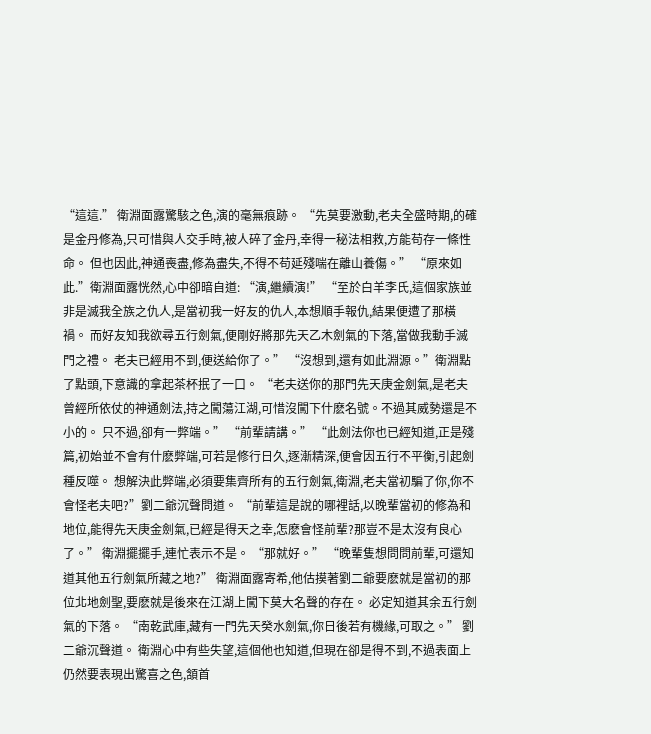“這這.” 衛淵面露驚駭之色,演的毫無痕跡。 “先莫要激動,老夫全盛時期,的確是金丹修為,只可惜與人交手時,被人碎了金丹,幸得一秘法相救,方能苟存一條性命。 但也因此,神通喪盡,修為盡失,不得不苟延殘喘在離山養傷。” “原來如此.”衛淵面露恍然,心中卻暗自道: “演,繼續演!” “至於白羊李氏,這個家族並非是滅我全族之仇人,是當初我一好友的仇人,本想順手報仇,結果便遭了那橫禍。 而好友知我欲尋五行劍氣,便剛好將那先天乙木劍氣的下落,當做我動手滅門之禮。 老夫已經用不到,便送給你了。” “沒想到,還有如此淵源。”衛淵點了點頭,下意識的拿起茶杯抿了一口。 “老夫送你的那門先天庚金劍氣,是老夫曾經所依仗的神通劍法,持之闖蕩江湖,可惜沒闖下什麽名號。不過其威勢還是不小的。 只不過,卻有一弊端。” “前輩請講。” “此劍法你也已經知道,正是殘篇,初始並不會有什麽弊端,可若是修行日久,逐漸精深,便會因五行不平衡,引起劍種反噬。 想解決此弊端,必須要集齊所有的五行劍氣,衛淵,老夫當初騙了你,你不會怪老夫吧?”劉二爺沉聲問道。 “前輩這是說的哪裡話,以晚輩當初的修為和地位,能得先天庚金劍氣,已經是得天之幸,怎麽會怪前輩?那豈不是太沒有良心了。” 衛淵擺擺手,連忙表示不是。 “那就好。” “晚輩隻想問問前輩,可還知道其他五行劍氣所藏之地?” 衛淵面露寄希,他估摸著劉二爺要麽就是當初的那位北地劍聖,要麽就是後來在江湖上闖下莫大名聲的存在。 必定知道其余五行劍氣的下落。 “南乾武庫,藏有一門先天癸水劍氣,你日後若有機緣,可取之。” 劉二爺沉聲道。 衛淵心中有些失望,這個他也知道,但現在卻是得不到,不過表面上仍然要表現出驚喜之色,頷首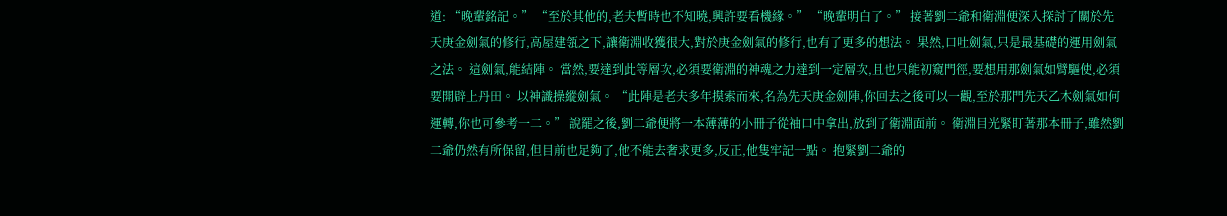道: “晚輩銘記。” “至於其他的,老夫暫時也不知曉,興許要看機緣。” “晚輩明白了。” 接著劉二爺和衛淵便深入探討了關於先天庚金劍氣的修行,高屋建瓴之下,讓衛淵收獲很大,對於庚金劍氣的修行,也有了更多的想法。 果然,口吐劍氣,只是最基礎的運用劍氣之法。 這劍氣,能結陣。 當然,要達到此等層次,必須要衛淵的神魂之力達到一定層次,且也只能初窺門徑,要想用那劍氣如臂驅使,必須要開辟上丹田。 以神識操縱劍氣。 “此陣是老夫多年摸索而來,名為先天庚金劍陣,你回去之後可以一觀,至於那門先天乙木劍氣如何運轉,你也可參考一二。” 說罷之後,劉二爺便將一本薄薄的小冊子從袖口中拿出,放到了衛淵面前。 衛淵目光緊盯著那本冊子,雖然劉二爺仍然有所保留,但目前也足夠了,他不能去奢求更多,反正,他隻牢記一點。 抱緊劉二爺的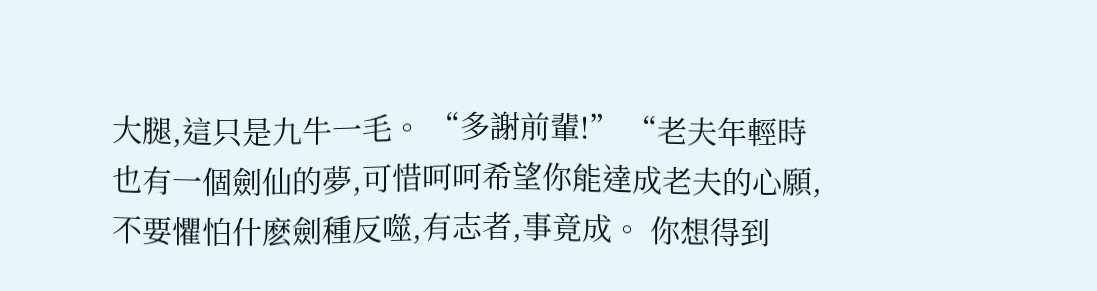大腿,這只是九牛一毛。 “多謝前輩!” “老夫年輕時也有一個劍仙的夢,可惜呵呵希望你能達成老夫的心願,不要懼怕什麽劍種反噬,有志者,事竟成。 你想得到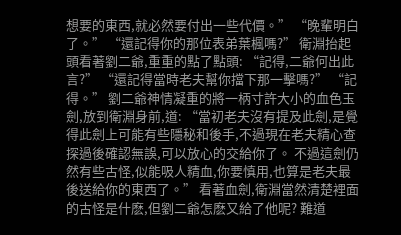想要的東西,就必然要付出一些代價。” “晚輩明白了。” “還記得你的那位表弟葉楓嗎?” 衛淵抬起頭看著劉二爺,重重的點了點頭: “記得,二爺何出此言?” “還記得當時老夫幫你擋下那一擊嗎?” “記得。” 劉二爺神情凝重的將一柄寸許大小的血色玉劍,放到衛淵身前,道: “當初老夫沒有提及此劍,是覺得此劍上可能有些隱秘和後手,不過現在老夫精心查探過後確認無誤,可以放心的交給你了。 不過這劍仍然有些古怪,似能吸人精血,你要慎用,也算是老夫最後送給你的東西了。” 看著血劍,衛淵當然清楚裡面的古怪是什麽,但劉二爺怎麽又給了他呢? 難道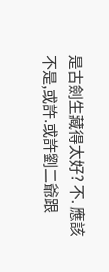是古劍生藏得太好? 不. 應該不是,或許.或許劉二爺跟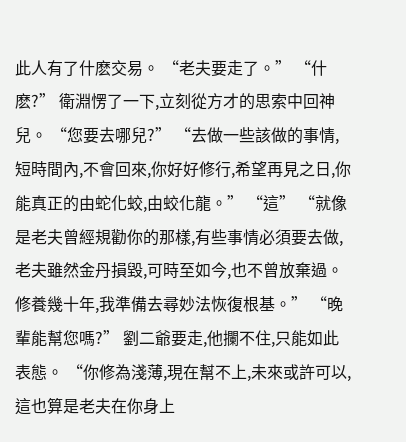此人有了什麽交易。 “老夫要走了。” “什麽?” 衛淵愣了一下,立刻從方才的思索中回神兒。 “您要去哪兒?” “去做一些該做的事情,短時間內,不會回來,你好好修行,希望再見之日,你能真正的由蛇化蛟,由蛟化龍。” “這” “就像是老夫曾經規勸你的那樣,有些事情必須要去做,老夫雖然金丹損毀,可時至如今,也不曾放棄過。 修養幾十年,我準備去尋妙法恢復根基。” “晚輩能幫您嗎?” 劉二爺要走,他攔不住,只能如此表態。 “你修為淺薄,現在幫不上,未來或許可以,這也算是老夫在你身上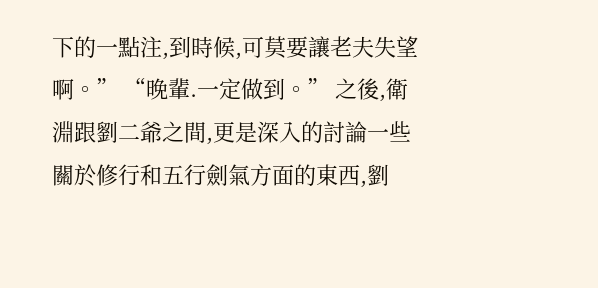下的一點注,到時候,可莫要讓老夫失望啊。” “晚輩.一定做到。” 之後,衛淵跟劉二爺之間,更是深入的討論一些關於修行和五行劍氣方面的東西,劉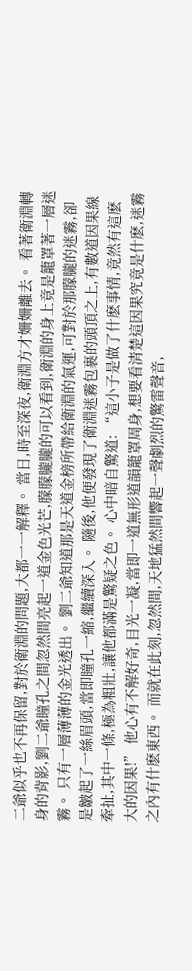二爺似乎也不再保留,對於衛淵的問題,大都一一解釋。 當日,時至深夜,衛淵方才姍姍離去。 看著衛淵轉身的背影,劉二爺瞳孔之間忽然間亮起一道金色光芒,朦朦朧朧的可以看到,衛淵的身上竟是籠罩著一層迷霧。 只有一層薄薄的金光透出。 劉二爺知道那是天道金榜所帶給衛淵的氣運,可對於那朦朧的迷霧,卻是皺起了一絲眉頭,當即瞳孔一縮,繼續深入。 隨後,他便發現了衛淵迷霧包裹的頭頂之上,有數道因果線牽扯,其中一條,極為粗壯,讓他都滿是驚疑之色。 心中暗自驚道: “這小子是做了什麽事情,竟然有這麽大的因果!” 他心有不解好奇,目光一凝,當即一道無形道韻籠罩周身,想要看清楚這因果究竟是什麽,迷霧之內有什麽東西。 而就在此刻,忽然間,天地猛然間響起一聲劇烈的驚雷聲音,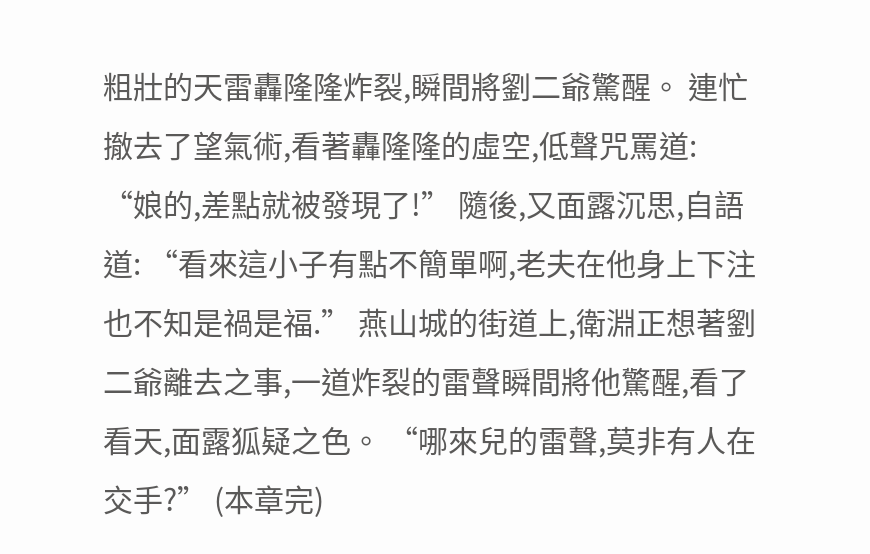粗壯的天雷轟隆隆炸裂,瞬間將劉二爺驚醒。 連忙撤去了望氣術,看著轟隆隆的虛空,低聲咒罵道: “娘的,差點就被發現了!” 隨後,又面露沉思,自語道: “看來這小子有點不簡單啊,老夫在他身上下注也不知是禍是福.” 燕山城的街道上,衛淵正想著劉二爺離去之事,一道炸裂的雷聲瞬間將他驚醒,看了看天,面露狐疑之色。 “哪來兒的雷聲,莫非有人在交手?” (本章完)